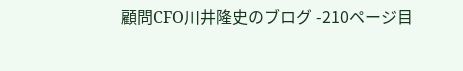顧問CFO川井隆史のブログ -210ページ目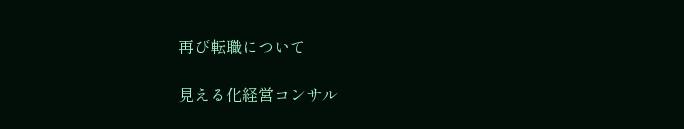再び転職について

見える化経営コンサル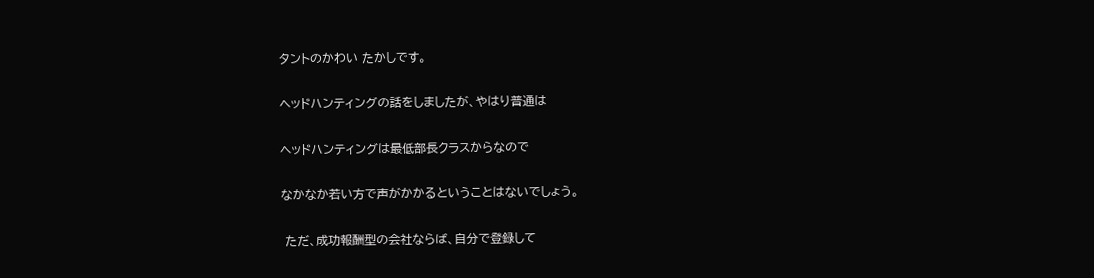タントのかわい たかしです。


ヘッドハンティングの話をしましたが、やはり普通は


ヘッドハンティングは最低部長クラスからなので


なかなか若い方で声がかかるということはないでしょう。


 ただ、成功報酬型の会社ならば、自分で登録して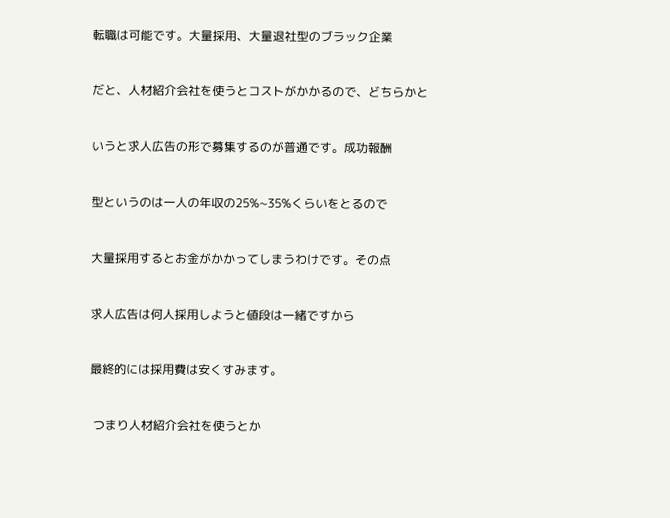転職は可能です。大量採用、大量退社型のブラック企業


だと、人材紹介会社を使うとコストがかかるので、どちらかと


いうと求人広告の形で募集するのが普通です。成功報酬


型というのは一人の年収の25%~35%くらいをとるので


大量採用するとお金がかかってしまうわけです。その点


求人広告は何人採用しようと値段は一緒ですから


最終的には採用費は安くすみます。


 つまり人材紹介会社を使うとか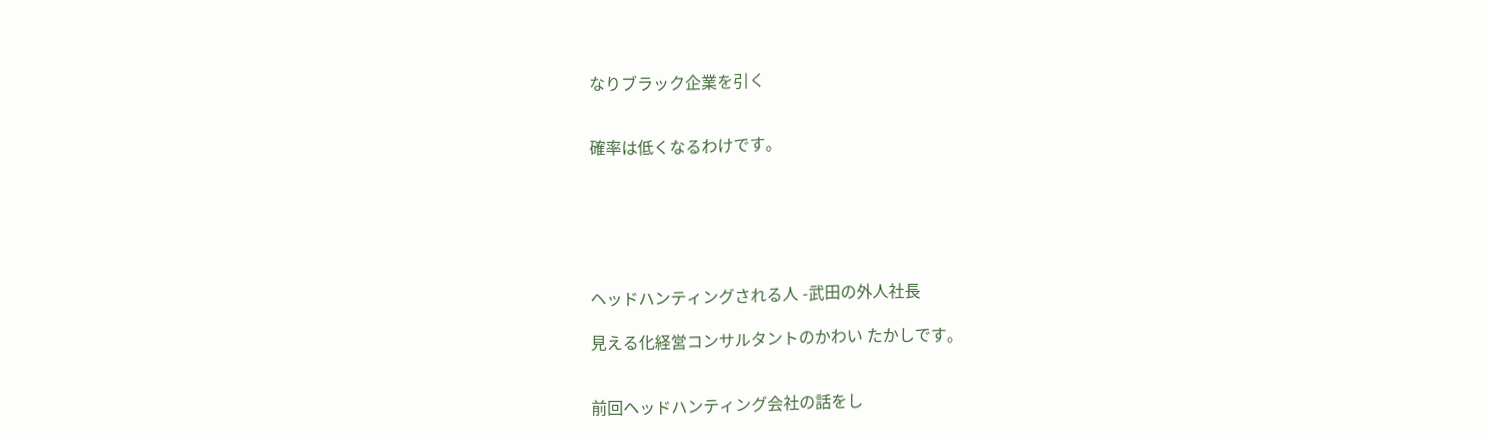なりブラック企業を引く


確率は低くなるわけです。






ヘッドハンティングされる人 -武田の外人社長

見える化経営コンサルタントのかわい たかしです。


前回ヘッドハンティング会社の話をし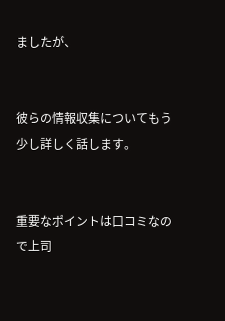ましたが、


彼らの情報収集についてもう少し詳しく話します。


重要なポイントは口コミなので上司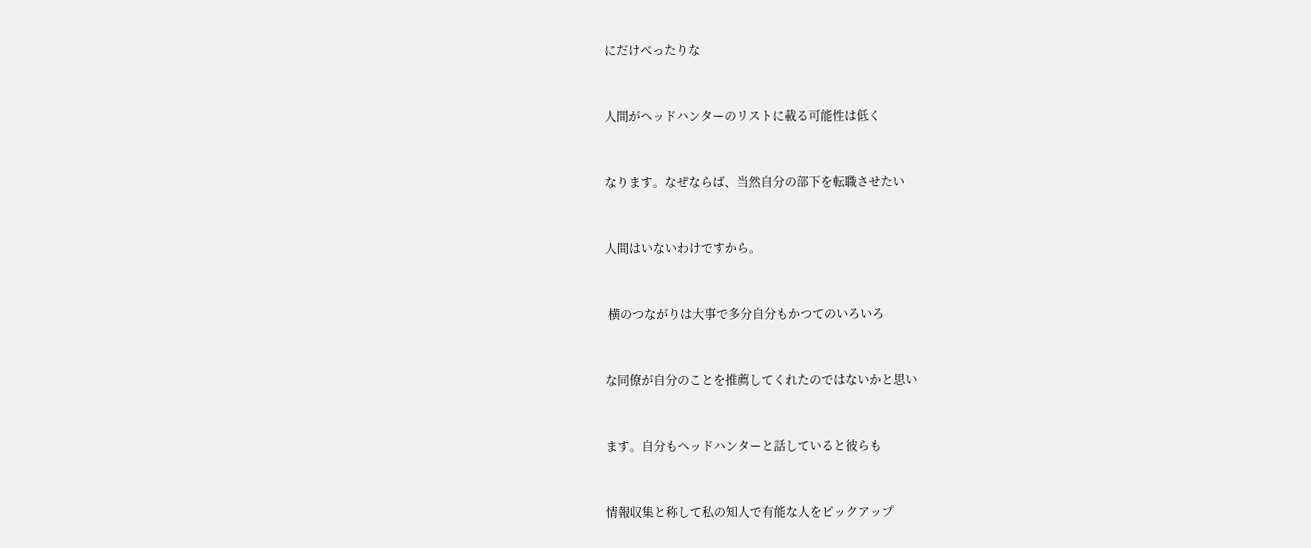にだけべったりな


人間がヘッドハンターのリストに載る可能性は低く


なります。なぜならば、当然自分の部下を転職させたい


人間はいないわけですから。


 横のつながりは大事で多分自分もかつてのいろいろ


な同僚が自分のことを推薦してくれたのではないかと思い


ます。自分もヘッドハンターと話していると彼らも


情報収集と称して私の知人で有能な人をピックアップ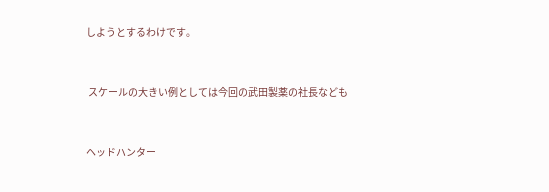しようとするわけです。


 スケールの大きい例としては今回の武田製薬の社長なども


ヘッドハンター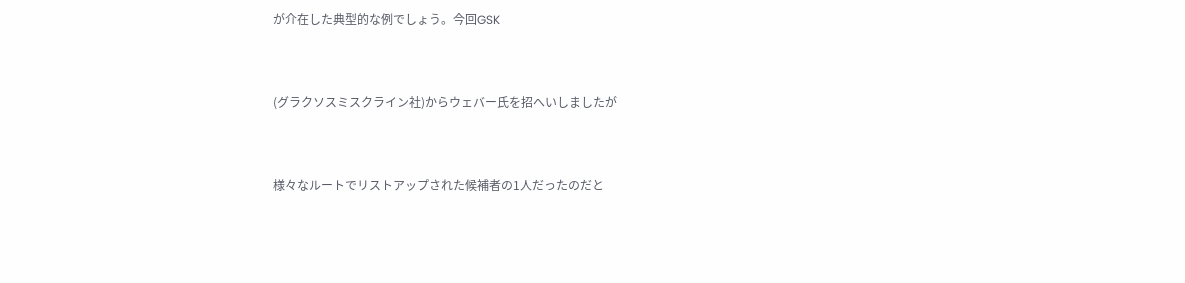が介在した典型的な例でしょう。今回GSK


(グラクソスミスクライン社)からウェバー氏を招へいしましたが


様々なルートでリストアップされた候補者の1人だったのだと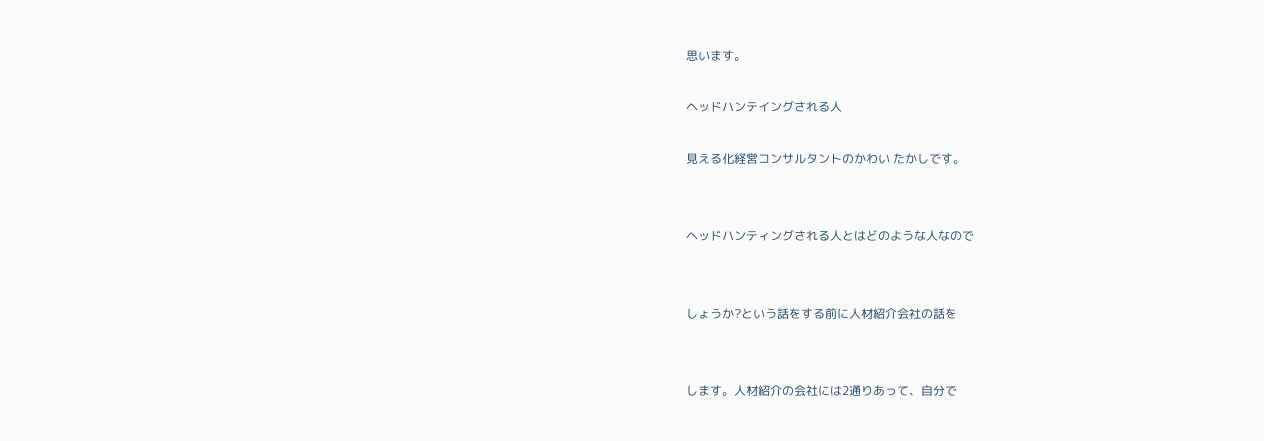思います。

ヘッドハンテイングされる人

見える化経営コンサルタントのかわい たかしです。


ヘッドハンティングされる人とはどのような人なので


しょうか?という話をする前に人材紹介会社の話を


します。人材紹介の会社には2通りあって、自分で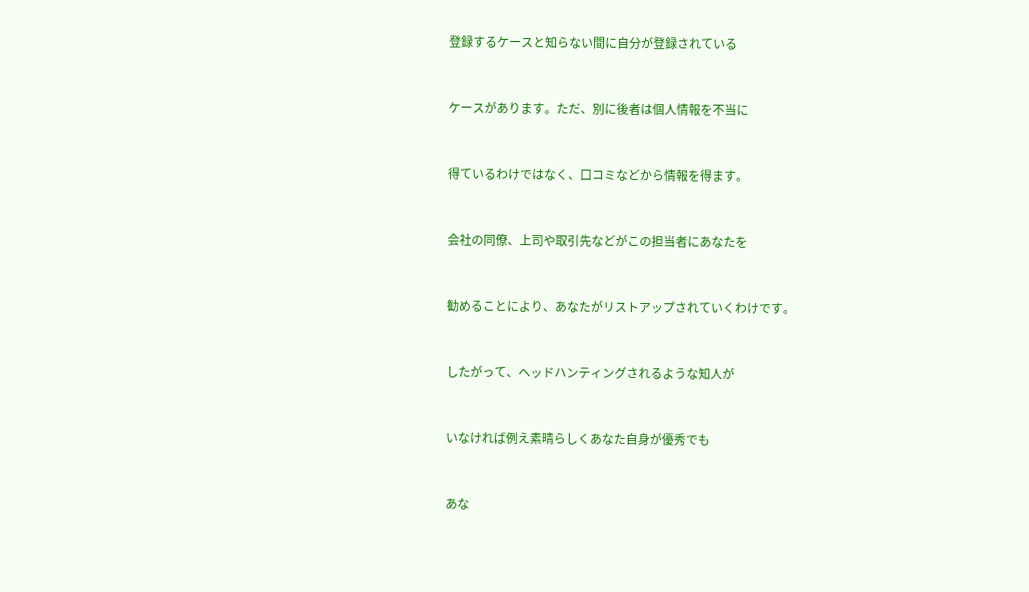登録するケースと知らない間に自分が登録されている


ケースがあります。ただ、別に後者は個人情報を不当に


得ているわけではなく、口コミなどから情報を得ます。


会社の同僚、上司や取引先などがこの担当者にあなたを


勧めることにより、あなたがリストアップされていくわけです。


したがって、ヘッドハンティングされるような知人が


いなければ例え素晴らしくあなた自身が優秀でも


あな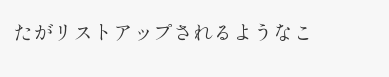たがリストアップされるようなこ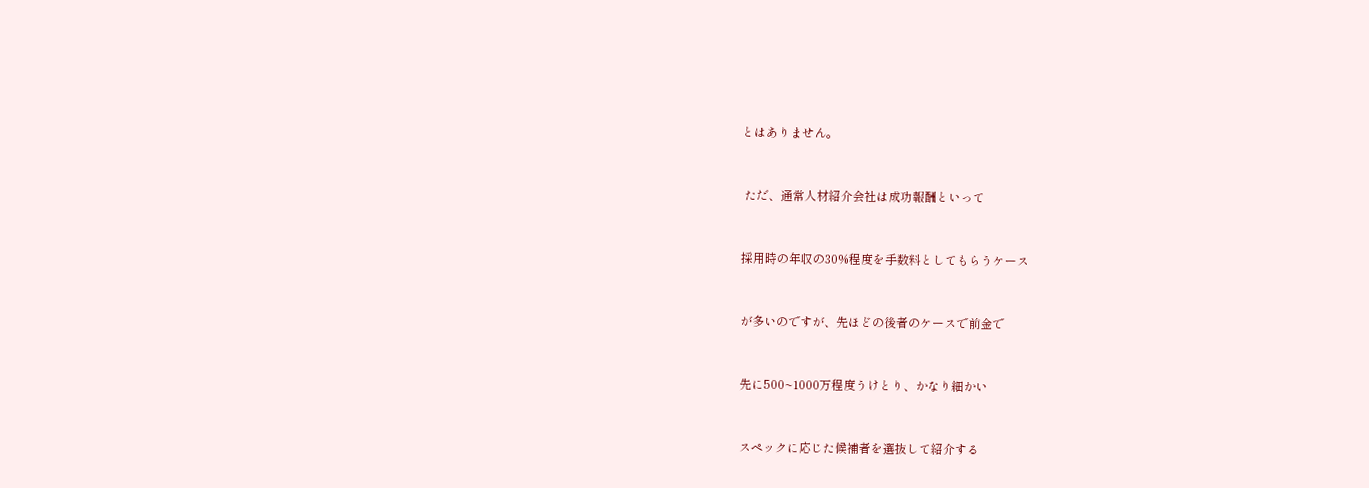とはありません。


 ただ、通常人材紹介会社は成功報酬といって


採用時の年収の30%程度を手数料としてもらうケース


が多いのですが、先ほどの後者のケースで前金で


先に500~1000万程度うけとり、かなり細かい


スペックに応じた候補者を選抜して紹介する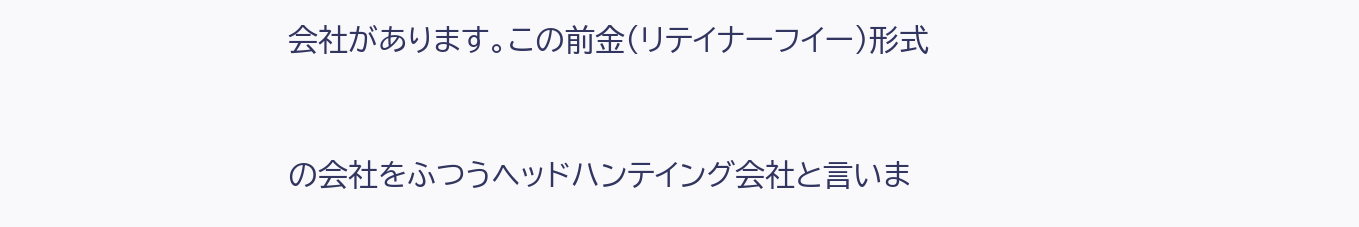会社があります。この前金(リテイナーフイー)形式


の会社をふつうヘッドハンテイング会社と言いま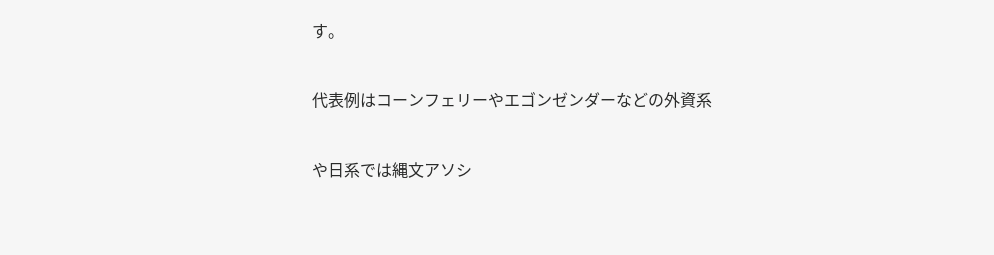す。


代表例はコーンフェリーやエゴンゼンダーなどの外資系


や日系では縄文アソシ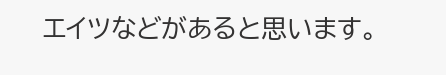エイツなどがあると思います。